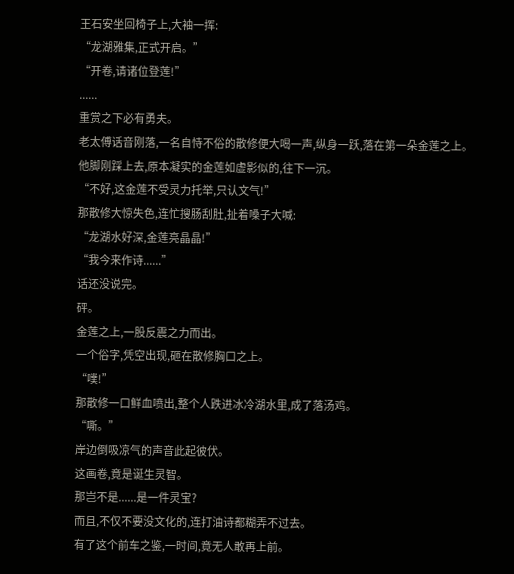王石安坐回椅子上,大袖一挥:
“龙湖雅集,正式开启。”
“开卷,请诸位登莲!”
......
重赏之下必有勇夫。
老太傅话音刚落,一名自恃不俗的散修便大喝一声,纵身一跃,落在第一朵金莲之上。
他脚刚踩上去,原本凝实的金莲如虚影似的,往下一沉。
“不好,这金莲不受灵力托举,只认文气!”
那散修大惊失色,连忙搜肠刮肚,扯着嗓子大喊:
“龙湖水好深,金莲亮晶晶!”
“我今来作诗......”
话还没说完。
砰。
金莲之上,一股反震之力而出。
一个俗字,凭空出现,砸在散修胸口之上。
“噗!”
那散修一口鲜血喷出,整个人跌进冰冷湖水里,成了落汤鸡。
“嘶。”
岸边倒吸凉气的声音此起彼伏。
这画卷,竟是诞生灵智。
那岂不是......是一件灵宝?
而且,不仅不要没文化的,连打油诗都糊弄不过去。
有了这个前车之鉴,一时间,竟无人敢再上前。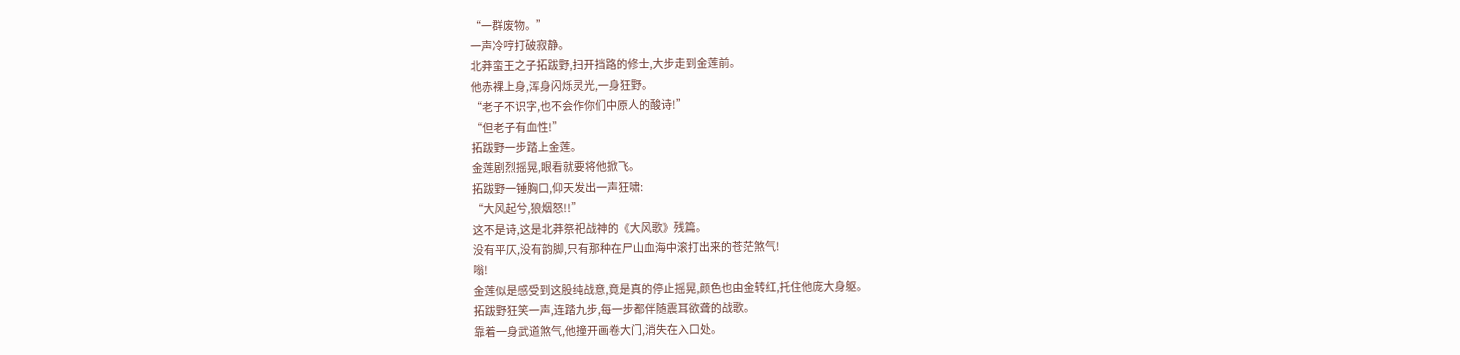“一群废物。”
一声冷哼打破寂静。
北莽蛮王之子拓跋野,扫开挡路的修士,大步走到金莲前。
他赤裸上身,浑身闪烁灵光,一身狂野。
“老子不识字,也不会作你们中原人的酸诗!”
“但老子有血性!”
拓跋野一步踏上金莲。
金莲剧烈摇晃,眼看就要将他掀飞。
拓跋野一锤胸口,仰天发出一声狂啸:
“大风起兮,狼烟怒!!”
这不是诗,这是北莽祭祀战神的《大风歌》残篇。
没有平仄,没有韵脚,只有那种在尸山血海中滚打出来的苍茫煞气!
嗡!
金莲似是感受到这股纯战意,竟是真的停止摇晃,颜色也由金转红,托住他庞大身躯。
拓跋野狂笑一声,连踏九步,每一步都伴随震耳欲聋的战歌。
靠着一身武道煞气,他撞开画卷大门,消失在入口处。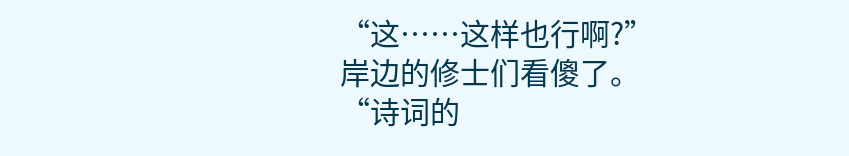“这……这样也行啊?”
岸边的修士们看傻了。
“诗词的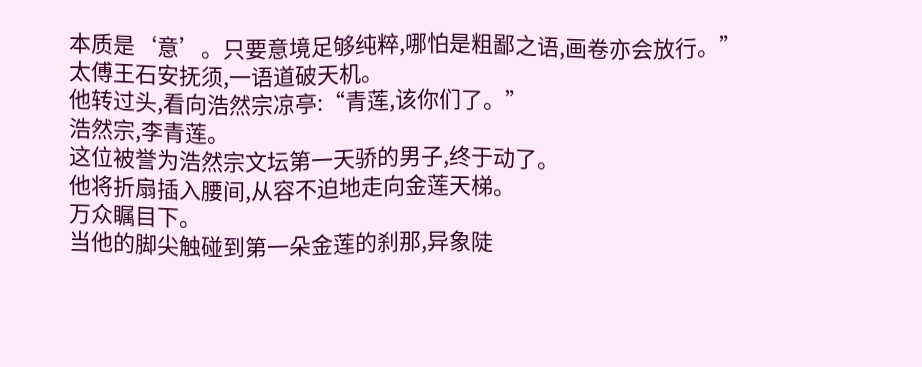本质是‘意’。只要意境足够纯粹,哪怕是粗鄙之语,画卷亦会放行。”
太傅王石安抚须,一语道破天机。
他转过头,看向浩然宗凉亭:“青莲,该你们了。”
浩然宗,李青莲。
这位被誉为浩然宗文坛第一天骄的男子,终于动了。
他将折扇插入腰间,从容不迫地走向金莲天梯。
万众瞩目下。
当他的脚尖触碰到第一朵金莲的刹那,异象陡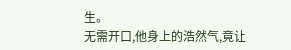生。
无需开口,他身上的浩然气,竟让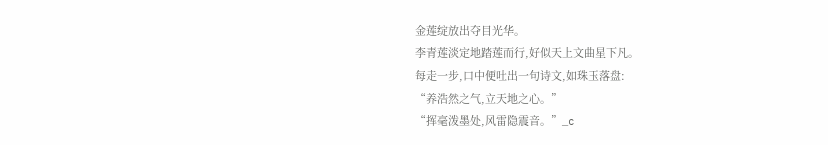金莲绽放出夺目光华。
李青莲淡定地踏莲而行,好似天上文曲星下凡。
每走一步,口中便吐出一句诗文,如珠玉落盘:
“养浩然之气,立天地之心。”
“挥毫泼墨处,风雷隐震音。”_c